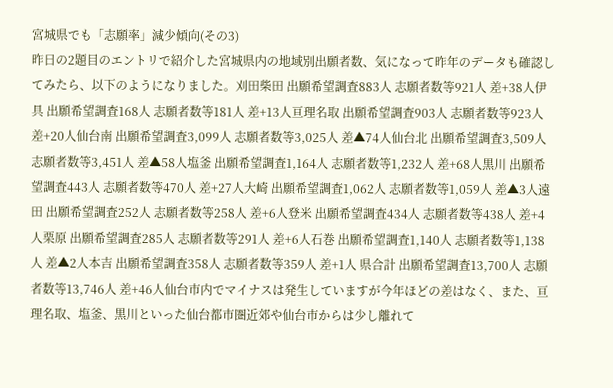宮城県でも「志願率」減少傾向(その3)
昨日の2題目のエントリで紹介した宮城県内の地域別出願者数、気になって昨年のデータも確認してみたら、以下のようになりました。刈田柴田 出願希望調査883人 志願者数等921人 差+38人伊具 出願希望調査168人 志願者数等181人 差+13人亘理名取 出願希望調査903人 志願者数等923人 差+20人仙台南 出願希望調査3,099人 志願者数等3,025人 差▲74人仙台北 出願希望調査3,509人 志願者数等3,451人 差▲58人塩釜 出願希望調査1,164人 志願者数等1,232人 差+68人黒川 出願希望調査443人 志願者数等470人 差+27人大崎 出願希望調査1,062人 志願者数等1,059人 差▲3人遠田 出願希望調査252人 志願者数等258人 差+6人登米 出願希望調査434人 志願者数等438人 差+4人栗原 出願希望調査285人 志願者数等291人 差+6人石巻 出願希望調査1,140人 志願者数等1,138人 差▲2人本吉 出願希望調査358人 志願者数等359人 差+1人 県合計 出願希望調査13,700人 志願者数等13,746人 差+46人仙台市内でマイナスは発生していますが今年ほどの差はなく、また、亘理名取、塩釜、黒川といった仙台都市圏近郊や仙台市からは少し離れて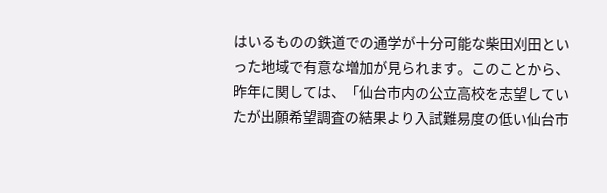はいるものの鉄道での通学が十分可能な柴田刈田といった地域で有意な増加が見られます。このことから、昨年に関しては、「仙台市内の公立高校を志望していたが出願希望調査の結果より入試難易度の低い仙台市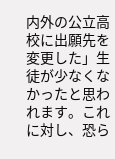内外の公立高校に出願先を変更した」生徒が少なくなかったと思われます。これに対し、恐ら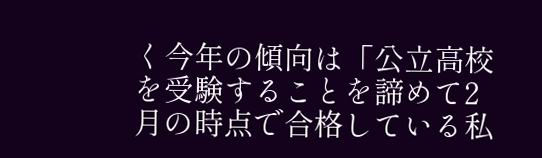く今年の傾向は「公立高校を受験することを諦めて2月の時点で合格している私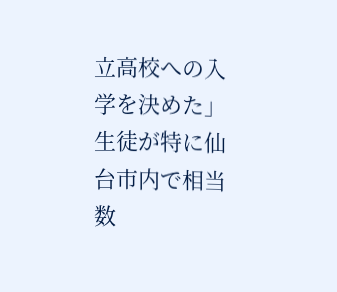立高校への入学を決めた」生徒が特に仙台市内で相当数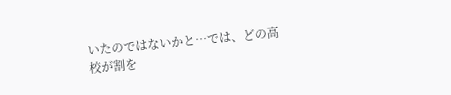いたのではないかと…では、どの高校が割を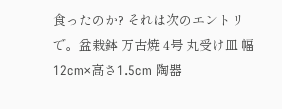食ったのか? それは次のエントリで。盆栽鉢 万古焼 4号 丸受け皿 幅12cm×高さ1.5cm 陶器